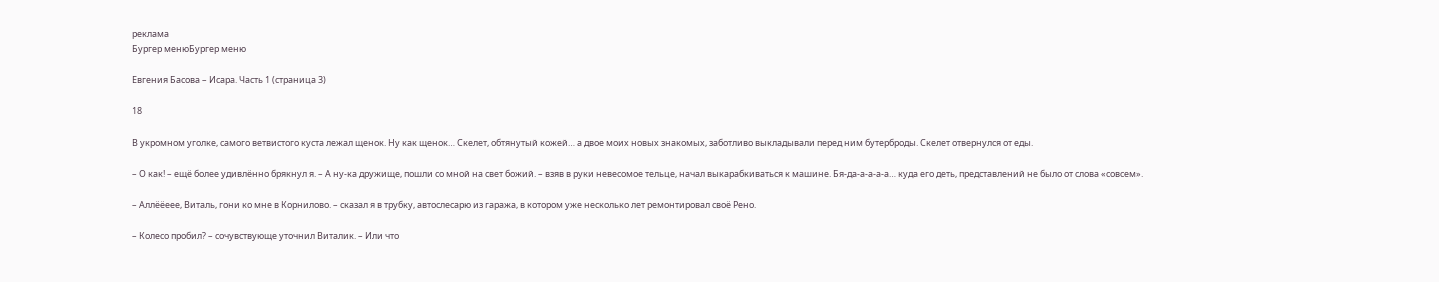реклама
Бургер менюБургер меню

Евгения Басова – Исара. Часть 1 (страница 3)

18

В укромном уголке, самого ветвистого куста лежал щенок. Ну как щенок… Скелет, обтянутый кожей… а двое моих новых знакомых, заботливо выкладывали перед ним бутерброды. Скелет отвернулся от еды.

– О как! – ещё более удивлённо брякнул я. – А ну-ка дружище, пошли со мной на свет божий. – взяв в руки невесомое тельце, начал выкарабкиваться к машине. Бя-да-а-а-а-а… куда его деть, представлений не было от слова «совсем».

– Аллёёеее, Виталь, гони ко мне в Корнилово. – сказал я в трубку, автослесарю из гаража, в котором уже несколько лет ремонтировал своё Рено.

– Колесо пробил? – сочувствующе уточнил Виталик. – Или что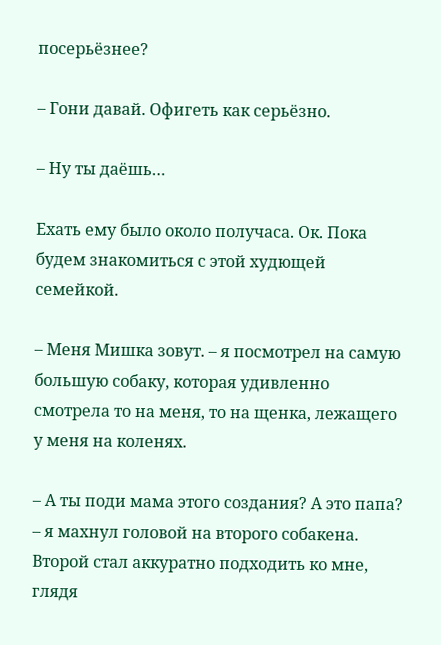посерьёзнее?

– Гони давай. Офигеть как серьёзно.

– Ну ты даёшь…

Ехать ему было около получаса. Ок. Пока будем знакомиться с этой худющей семейкой.

– Меня Мишка зовут. – я посмотрел на самую большую собаку, которая удивленно смотрела то на меня, то на щенка, лежащего у меня на коленях.

– А ты поди мама этого создания? А это папа? – я махнул головой на второго собакена. Второй стал аккуратно подходить ко мне, глядя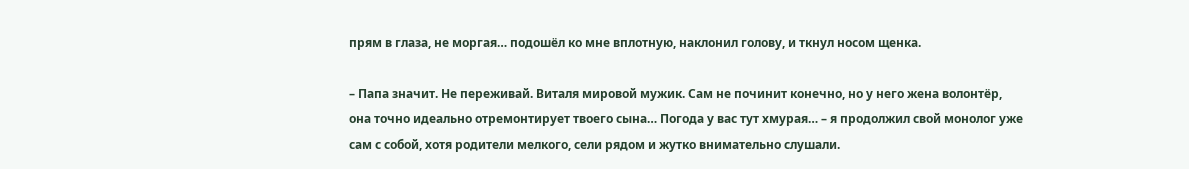прям в глаза, не моргая… подошёл ко мне вплотную, наклонил голову, и ткнул носом щенка.

– Папа значит. Не переживай. Виталя мировой мужик. Сам не починит конечно, но у него жена волонтёр, она точно идеально отремонтирует твоего сына… Погода у вас тут хмурая… – я продолжил свой монолог уже сам с собой, хотя родители мелкого, сели рядом и жутко внимательно слушали.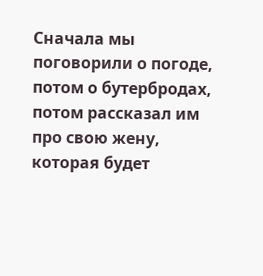Сначала мы поговорили о погоде, потом о бутербродах, потом рассказал им про свою жену, которая будет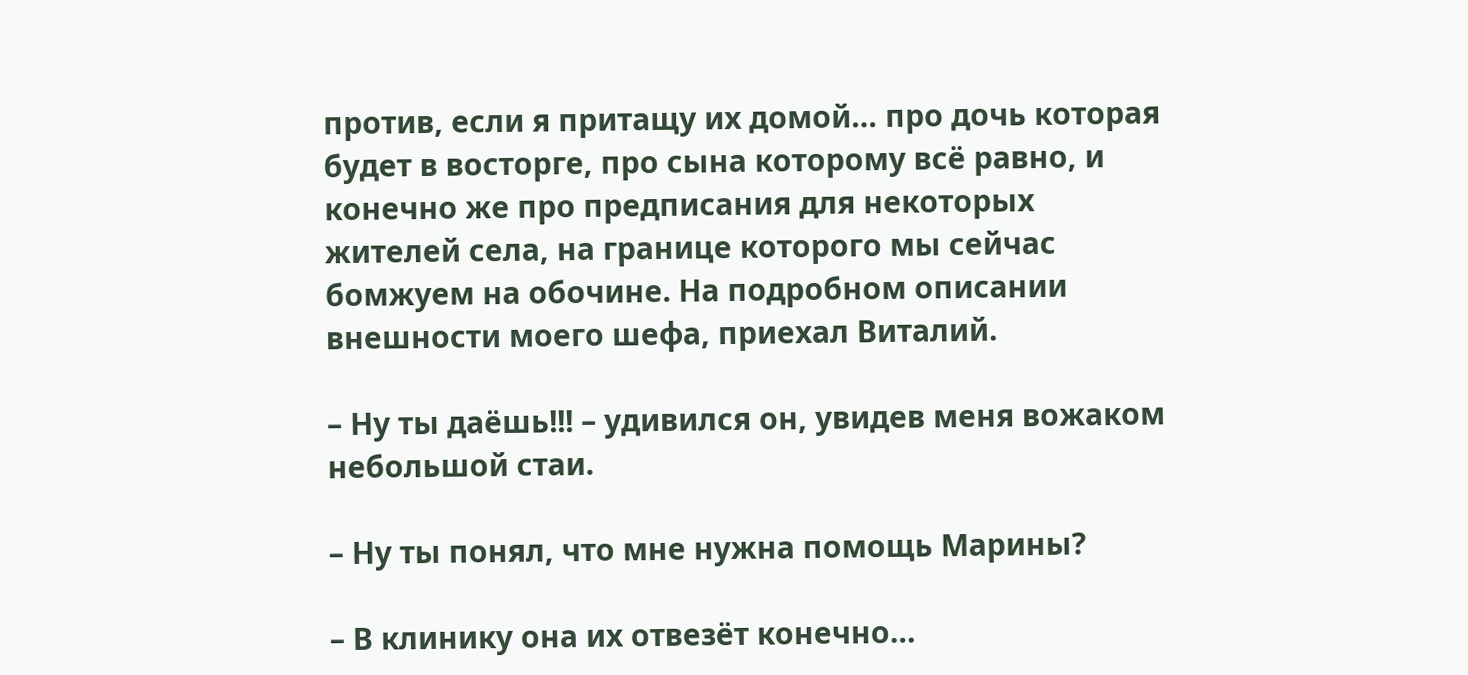против, если я притащу их домой… про дочь которая будет в восторге, про сына которому всё равно, и конечно же про предписания для некоторых жителей села, на границе которого мы сейчас бомжуем на обочине. На подробном описании внешности моего шефа, приехал Виталий.

– Ну ты даёшь!!! – удивился он, увидев меня вожаком небольшой стаи.

– Ну ты понял, что мне нужна помощь Марины?

– В клинику она их отвезёт конечно…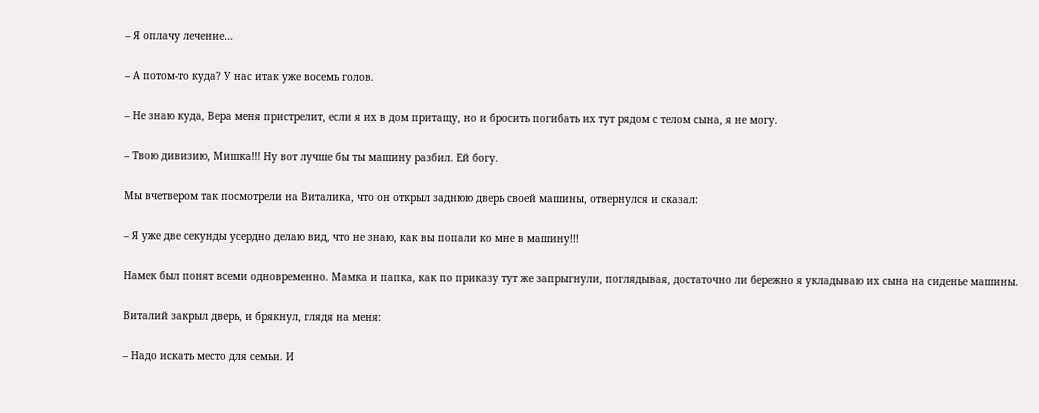– Я оплачу лечение…

– А потом-то куда? У нас итак уже восемь голов.

– Не знаю куда, Вера меня пристрелит, если я их в дом притащу, но и бросить погибать их тут рядом с телом сына, я не могу.

– Твою дивизию, Мишка!!! Ну вот лучше бы ты машину разбил. Ей богу.

Мы вчетвером так посмотрели на Виталика, что он открыл заднюю дверь своей машины, отвернулся и сказал:

– Я уже две секунды усердно делаю вид, что не знаю, как вы попали ко мне в машину!!!

Намек был понят всеми одновременно. Мамка и папка, как по приказу тут же запрыгнули, поглядывая, достаточно ли бережно я укладываю их сына на сиденье машины.

Виталий закрыл дверь, и брякнул, глядя на меня:

– Надо искать место для семьи. И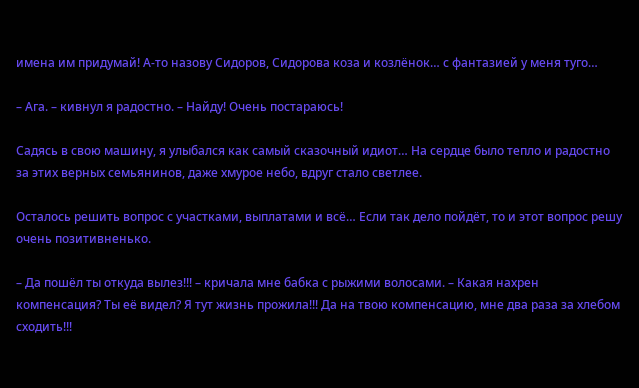имена им придумай! А-то назову Сидоров, Сидорова коза и козлёнок… с фантазией у меня туго…

– Ага. – кивнул я радостно. – Найду! Очень постараюсь!

Садясь в свою машину, я улыбался как самый сказочный идиот… На сердце было тепло и радостно за этих верных семьянинов, даже хмурое небо, вдруг стало светлее.

Осталось решить вопрос с участками, выплатами и всё… Если так дело пойдёт, то и этот вопрос решу очень позитивненько.

– Да пошёл ты откуда вылез!!! – кричала мне бабка с рыжими волосами. – Какая нахрен компенсация? Ты её видел? Я тут жизнь прожила!!! Да на твою компенсацию, мне два раза за хлебом сходить!!!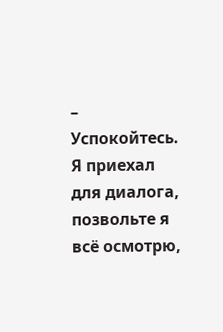– Успокойтесь. Я приехал для диалога, позвольте я всё осмотрю,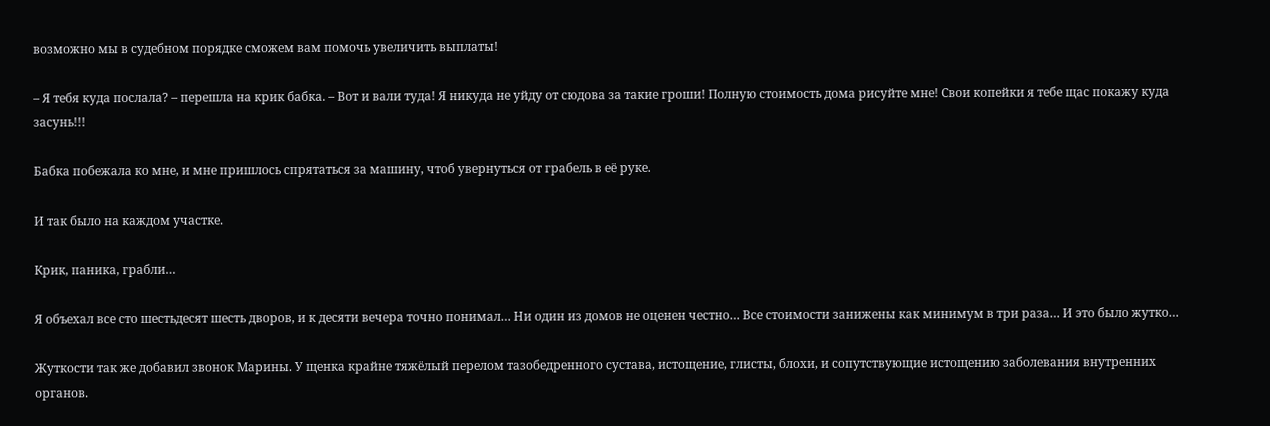возможно мы в судебном порядке сможем вам помочь увеличить выплаты!

– Я тебя куда послала? – перешла на крик бабка. – Вот и вали туда! Я никуда не уйду от сюдова за такие гроши! Полную стоимость дома рисуйте мне! Свои копейки я тебе щас покажу куда засунь!!!

Бабка побежала ко мне, и мне пришлось спрятаться за машину, чтоб увернуться от грабель в её руке.

И так было на каждом участке.

Крик, паника, грабли…

Я объехал все сто шестьдесят шесть дворов, и к десяти вечера точно понимал… Ни один из домов не оценен честно… Все стоимости занижены как минимум в три раза… И это было жутко…

Жуткости так же добавил звонок Марины. У щенка крайне тяжёлый перелом тазобедренного сустава, истощение, глисты, блохи, и сопутствующие истощению заболевания внутренних органов.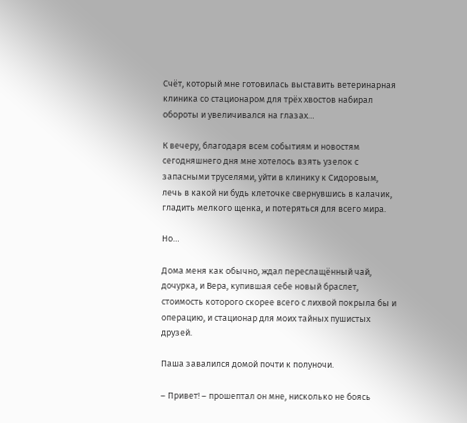Счёт, который мне готовилась выставить ветеринарная клиника со стационаром для трёх хвостов набирал обороты и увеличивался на глазах…

К вечеру, благодаря всем событиям и новостям сегодняшнего дня мне хотелось взять узелок с запасными труселями, уйти в клинику к Сидоровым, лечь в какой ни будь клеточке свернувшись в калачик, гладить мелкого щенка, и потеряться для всего мира.

Но…

Дома меня как обычно, ждал переслащённый чай, дочурка, и Вера, купившая себе новый браслет, стоимость которого скорее всего с лихвой покрыла бы и операцию, и стационар для моих тайных пушистых друзей.

Паша завалился домой почти к полуночи.

– Привет! – прошептал он мне, нисколько не боясь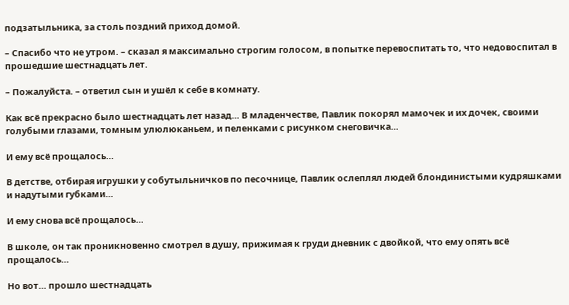подзатыльника, за столь поздний приход домой.

– Спасибо что не утром. – сказал я максимально строгим голосом, в попытке перевоспитать то, что недовоспитал в прошедшие шестнадцать лет.

– Пожалуйста. – ответил сын и ушёл к себе в комнату.

Как всё прекрасно было шестнадцать лет назад… В младенчестве, Павлик покорял мамочек и их дочек, своими голубыми глазами, томным улюлюканьем, и пеленками с рисунком снеговичка…

И ему всё прощалось…

В детстве, отбирая игрушки у собутыльничков по песочнице, Павлик ослеплял людей блондинистыми кудряшками и надутыми губками…

И ему снова всё прощалось…

В школе, он так проникновенно смотрел в душу, прижимая к груди дневник с двойкой, что ему опять всё прощалось…

Но вот… прошло шестнадцать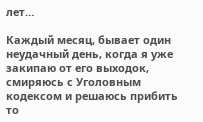лет…

Каждый месяц, бывает один неудачный день, когда я уже закипаю от его выходок, смиряюсь с Уголовным кодексом и решаюсь прибить то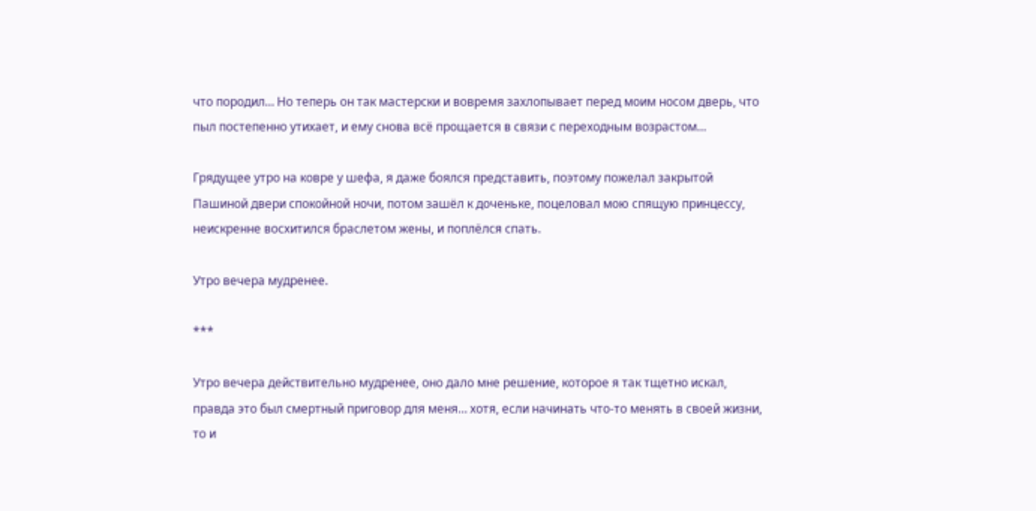что породил… Но теперь он так мастерски и вовремя захлопывает перед моим носом дверь, что пыл постепенно утихает, и ему снова всё прощается в связи с переходным возрастом…

Грядущее утро на ковре у шефа, я даже боялся представить, поэтому пожелал закрытой Пашиной двери спокойной ночи, потом зашёл к доченьке, поцеловал мою спящую принцессу, неискренне восхитился браслетом жены, и поплёлся спать.

Утро вечера мудренее.

***

Утро вечера действительно мудренее, оно дало мне решение, которое я так тщетно искал, правда это был смертный приговор для меня… хотя, если начинать что-то менять в своей жизни, то и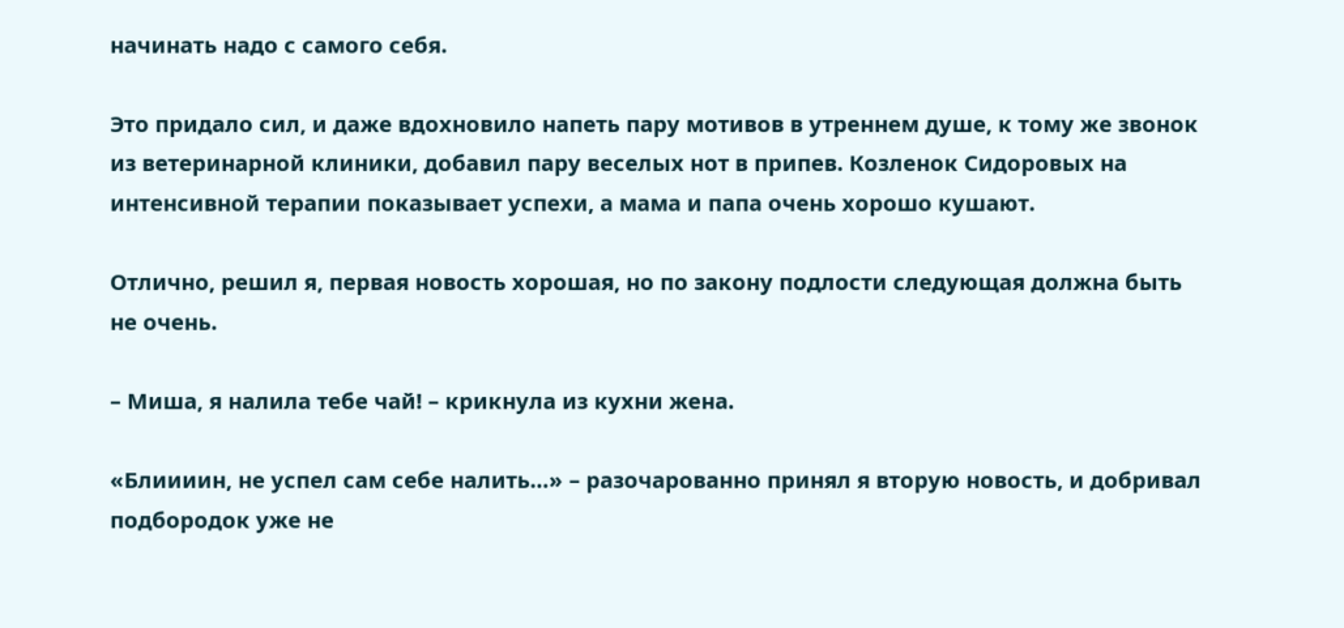начинать надо с самого себя.

Это придало сил, и даже вдохновило напеть пару мотивов в утреннем душе, к тому же звонок из ветеринарной клиники, добавил пару веселых нот в припев. Козленок Сидоровых на интенсивной терапии показывает успехи, а мама и папа очень хорошо кушают.

Отлично, решил я, первая новость хорошая, но по закону подлости следующая должна быть не очень.

– Миша, я налила тебе чай! – крикнула из кухни жена.

«Блиииин, не успел сам себе налить…» – разочарованно принял я вторую новость, и добривал подбородок уже не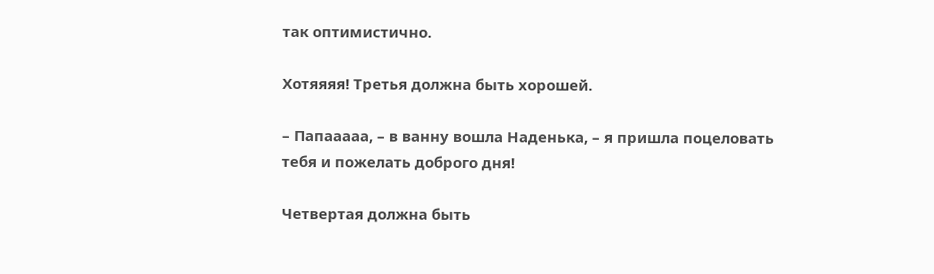так оптимистично.

Хотяяяя! Третья должна быть хорошей.

– Папааааа, – в ванну вошла Наденька, – я пришла поцеловать тебя и пожелать доброго дня!

Четвертая должна быть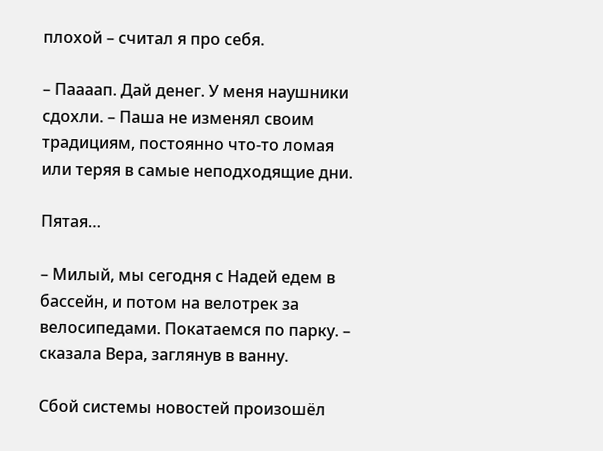плохой – считал я про себя.

– Паааап. Дай денег. У меня наушники сдохли. – Паша не изменял своим традициям, постоянно что-то ломая или теряя в самые неподходящие дни.

Пятая…

– Милый, мы сегодня с Надей едем в бассейн, и потом на велотрек за велосипедами. Покатаемся по парку. – сказала Вера, заглянув в ванну.

Сбой системы новостей произошёл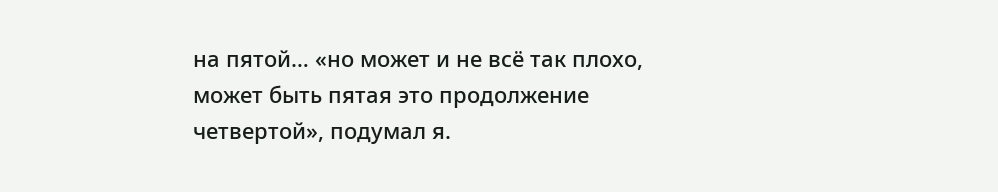на пятой… «но может и не всё так плохо, может быть пятая это продолжение четвертой», подумал я.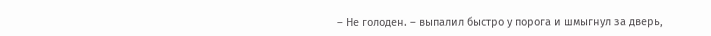– Не голоден. – выпалил быстро у порога и шмыгнул за дверь,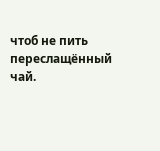чтоб не пить переслащённый чай.